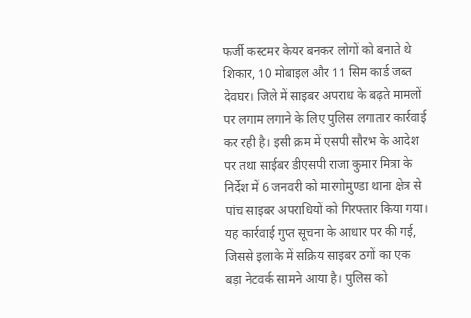फर्जी कस्टमर केयर बनकर लोगों को बनाते थे शिकार, 10 मोबाइल और 11 सिम कार्ड जब्त
देवघर। जिले में साइबर अपराध के बढ़ते मामलों पर लगाम लगाने के लिए पुलिस लगातार कार्रवाई कर रही है। इसी क्रम में एसपी सौरभ के आदेश पर तथा साईबर डीएसपी राजा कुमार मित्रा के निर्देश में 6 जनवरी को मारगोमुण्डा थाना क्षेत्र से पांच साइबर अपराधियों को गिरफ्तार किया गया। यह कार्रवाई गुप्त सूचना के आधार पर की गई, जिससे इलाके में सक्रिय साइबर ठगों का एक बड़ा नेटवर्क सामने आया है। पुलिस को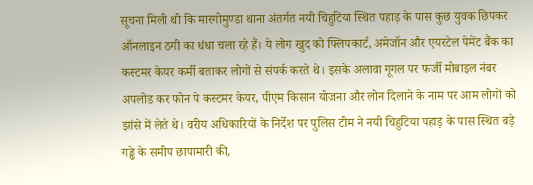सूचना मिली थी कि मारगोमुण्डा थाना अंतर्गत नयी चिहुटिया स्थित पहाड़ के पास कुछ युवक छिपकर ऑनलाइन ठगी का धंधा चला रहे हैं। ये लोग खुद को फ्लिपकार्ट, अमेजॉन और एयरटेल पेमेंट बैंक का कस्टमर केयर कर्मी बताकर लोगों से संपर्क करते थे। इसके अलावा गूगल पर फर्जी मोबाइल नंबर अपलोड कर फोन पे कस्टमर केयर, पीएम किसान योजना और लोन दिलाने के नाम पर आम लोगों को झांसे में लेते थे। वरीय अधिकारियों के निर्देश पर पुलिस टीम ने नयी चिहुटिया पहाड़ के पास स्थित बड़े गड्ढे के समीप छापामारी की,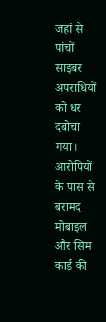जहां से पांचों साइबर अपराधियों को धर दबोचा गया। आरोपियों के पास से बरामद मोबाइल और सिम कार्ड की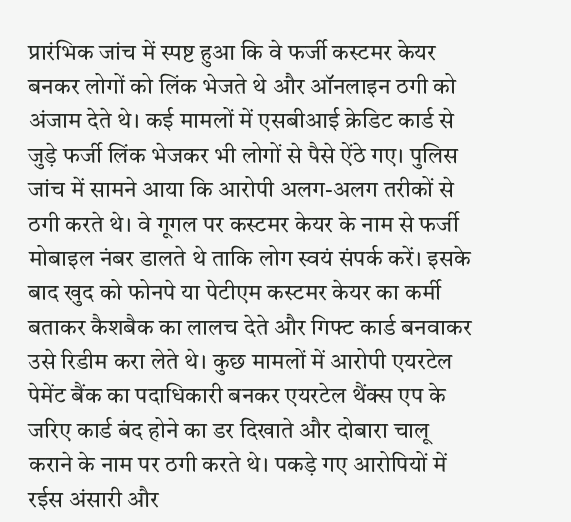प्रारंभिक जांच में स्पष्ट हुआ कि वे फर्जी कस्टमर केयर बनकर लोगों को लिंक भेजते थे और ऑनलाइन ठगी को अंजाम देते थे। कई मामलों में एसबीआई क्रेडिट कार्ड से जुड़े फर्जी लिंक भेजकर भी लोगों से पैसे ऐंठे गए। पुलिस जांच में सामने आया कि आरोपी अलग-अलग तरीकों से ठगी करते थे। वे गूगल पर कस्टमर केयर के नाम से फर्जी मोबाइल नंबर डालते थे ताकि लोग स्वयं संपर्क करें। इसके बाद खुद को फोनपे या पेटीएम कस्टमर केयर का कर्मी बताकर कैशबैक का लालच देते और गिफ्ट कार्ड बनवाकर उसे रिडीम करा लेते थे। कुछ मामलों में आरोपी एयरटेल पेमेंट बैंक का पदाधिकारी बनकर एयरटेल थैंक्स एप के जरिए कार्ड बंद होने का डर दिखाते और दोबारा चालू कराने के नाम पर ठगी करते थे। पकड़े गए आरोपियों में रईस अंसारी और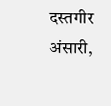दस्तगीर अंसारी,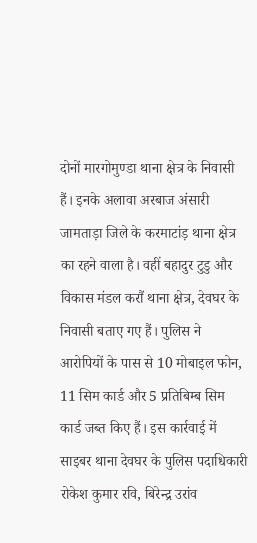दोनों मारगोमुण्डा थाना क्षेत्र के निवासी हैं। इनके अलावा अरबाज अंसारी जामताड़ा जिले के करमाटांड़ थाना क्षेत्र का रहने वाला है। वहीं बहादुर टुडु और विकास मंडल करौं थाना क्षेत्र, देवघर के निवासी बताए गए हैं। पुलिस ने आरोपियों के पास से 10 मोबाइल फोन, 11 सिम कार्ड और 5 प्रतिबिम्ब सिम कार्ड जब्त किए हैं। इस कार्रवाई में साइबर थाना देवघर के पुलिस पदाधिकारी रोकेश कुमार रवि, बिरेन्द्र उरांव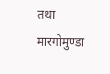तथा मारगोमुण्डा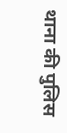थाना की पुलिस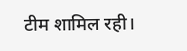टीम शामिल रही।